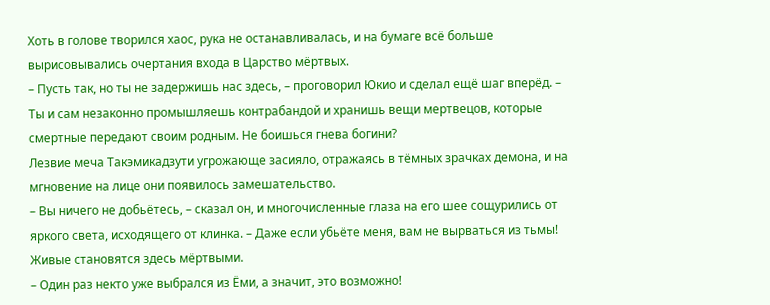Хоть в голове творился хаос, рука не останавливалась, и на бумаге всё больше вырисовывались очертания входа в Царство мёртвых.
– Пусть так, но ты не задержишь нас здесь, – проговорил Юкио и сделал ещё шаг вперёд. – Ты и сам незаконно промышляешь контрабандой и хранишь вещи мертвецов, которые смертные передают своим родным. Не боишься гнева богини?
Лезвие меча Такэмикадзути угрожающе засияло, отражаясь в тёмных зрачках демона, и на мгновение на лице они появилось замешательство.
– Вы ничего не добьётесь, – сказал он, и многочисленные глаза на его шее сощурились от яркого света, исходящего от клинка. – Даже если убьёте меня, вам не вырваться из тьмы! Живые становятся здесь мёртвыми.
– Один раз некто уже выбрался из Ёми, а значит, это возможно!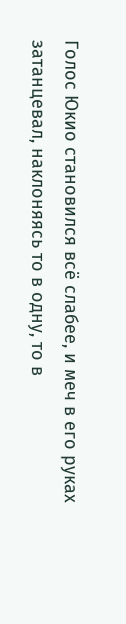Голос Юкио становился всё слабее, и меч в его руках затанцевал, наклоняясь то в одну, то в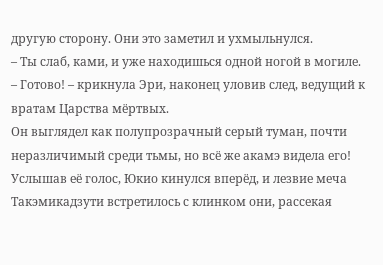другую сторону. Они это заметил и ухмыльнулся.
– Ты слаб, ками, и уже находишься одной ногой в могиле.
– Готово! – крикнула Эри, наконец уловив след, ведущий к вратам Царства мёртвых.
Он выглядел как полупрозрачный серый туман, почти неразличимый среди тьмы, но всё же акамэ видела его!
Услышав её голос, Юкио кинулся вперёд, и лезвие меча Такэмикадзути встретилось с клинком они, рассекая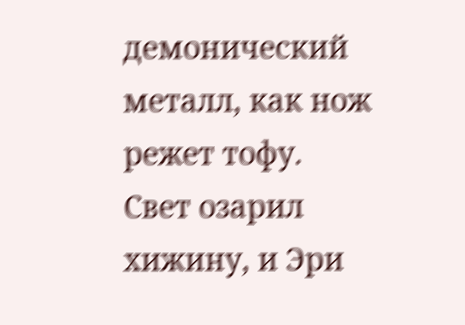демонический металл, как нож режет тофу. Свет озарил хижину, и Эри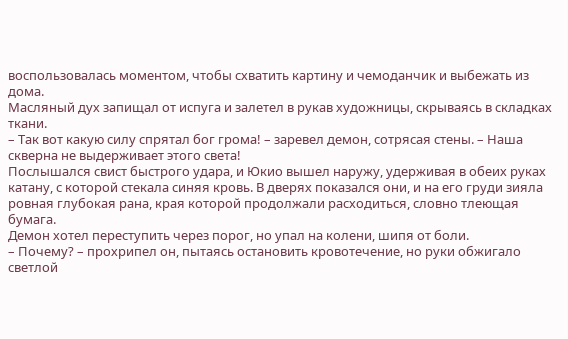воспользовалась моментом, чтобы схватить картину и чемоданчик и выбежать из дома.
Масляный дух запищал от испуга и залетел в рукав художницы, скрываясь в складках ткани.
– Так вот какую силу спрятал бог грома! – заревел демон, сотрясая стены. – Наша скверна не выдерживает этого света!
Послышался свист быстрого удара, и Юкио вышел наружу, удерживая в обеих руках катану, с которой стекала синяя кровь. В дверях показался они, и на его груди зияла ровная глубокая рана, края которой продолжали расходиться, словно тлеющая бумага.
Демон хотел переступить через порог, но упал на колени, шипя от боли.
– Почему? – прохрипел он, пытаясь остановить кровотечение, но руки обжигало светлой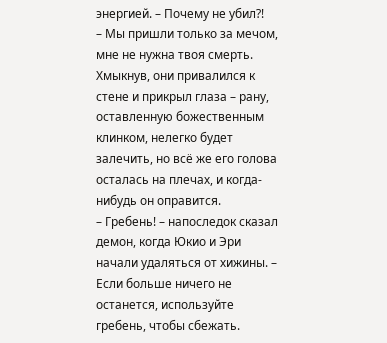энергией. – Почему не убил?!
– Мы пришли только за мечом, мне не нужна твоя смерть.
Хмыкнув, они привалился к стене и прикрыл глаза – рану, оставленную божественным клинком, нелегко будет залечить, но всё же его голова осталась на плечах, и когда-нибудь он оправится.
– Гребень! – напоследок сказал демон, когда Юкио и Эри начали удаляться от хижины. – Если больше ничего не останется, используйте гребень, чтобы сбежать.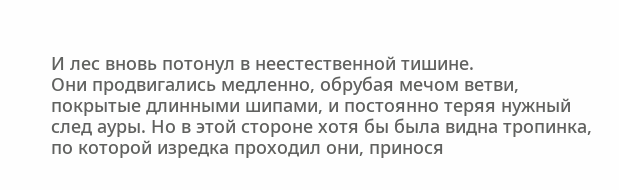И лес вновь потонул в неестественной тишине.
Они продвигались медленно, обрубая мечом ветви, покрытые длинными шипами, и постоянно теряя нужный след ауры. Но в этой стороне хотя бы была видна тропинка, по которой изредка проходил они, принося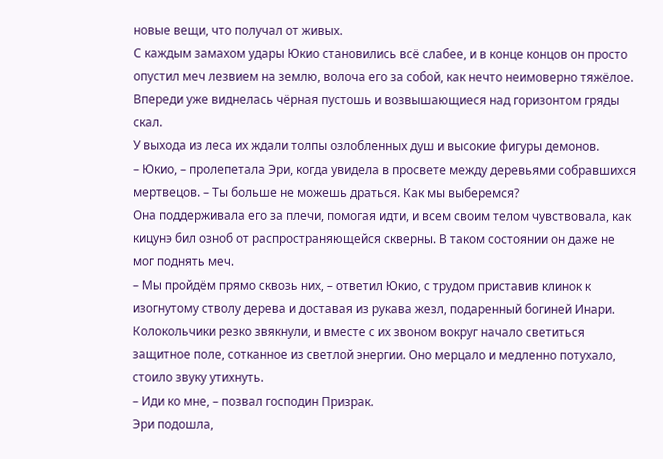новые вещи, что получал от живых.
С каждым замахом удары Юкио становились всё слабее, и в конце концов он просто опустил меч лезвием на землю, волоча его за собой, как нечто неимоверно тяжёлое. Впереди уже виднелась чёрная пустошь и возвышающиеся над горизонтом гряды скал.
У выхода из леса их ждали толпы озлобленных душ и высокие фигуры демонов.
– Юкио, – пролепетала Эри, когда увидела в просвете между деревьями собравшихся мертвецов. – Ты больше не можешь драться. Как мы выберемся?
Она поддерживала его за плечи, помогая идти, и всем своим телом чувствовала, как кицунэ бил озноб от распространяющейся скверны. В таком состоянии он даже не мог поднять меч.
– Мы пройдём прямо сквозь них, – ответил Юкио, с трудом приставив клинок к изогнутому стволу дерева и доставая из рукава жезл, подаренный богиней Инари.
Колокольчики резко звякнули, и вместе с их звоном вокруг начало светиться защитное поле, сотканное из светлой энергии. Оно мерцало и медленно потухало, стоило звуку утихнуть.
– Иди ко мне, – позвал господин Призрак.
Эри подошла,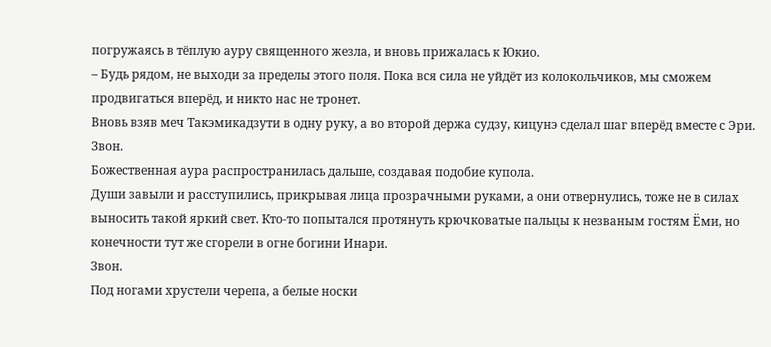погружаясь в тёплую ауру священного жезла, и вновь прижалась к Юкио.
– Будь рядом, не выходи за пределы этого поля. Пока вся сила не уйдёт из колокольчиков, мы сможем продвигаться вперёд, и никто нас не тронет.
Вновь взяв меч Такэмикадзути в одну руку, а во второй держа судзу, кицунэ сделал шаг вперёд вместе с Эри.
Звон.
Божественная аура распространилась дальше, создавая подобие купола.
Души завыли и расступились, прикрывая лица прозрачными руками, а они отвернулись, тоже не в силах выносить такой яркий свет. Кто-то попытался протянуть крючковатые пальцы к незваным гостям Ёми, но конечности тут же сгорели в огне богини Инари.
Звон.
Под ногами хрустели черепа, а белые носки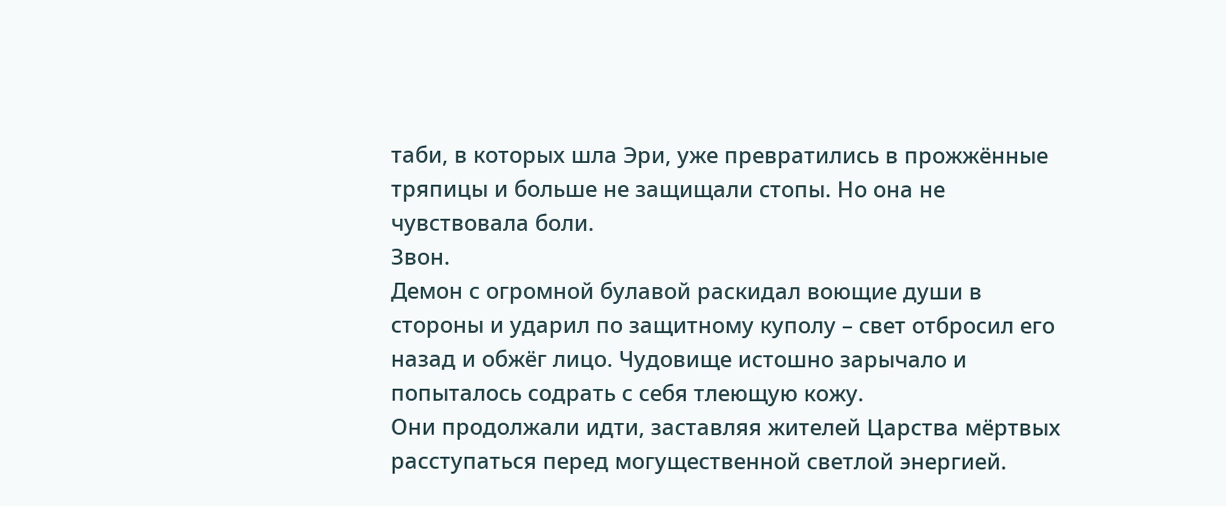таби, в которых шла Эри, уже превратились в прожжённые тряпицы и больше не защищали стопы. Но она не чувствовала боли.
Звон.
Демон с огромной булавой раскидал воющие души в стороны и ударил по защитному куполу – свет отбросил его назад и обжёг лицо. Чудовище истошно зарычало и попыталось содрать с себя тлеющую кожу.
Они продолжали идти, заставляя жителей Царства мёртвых расступаться перед могущественной светлой энергией.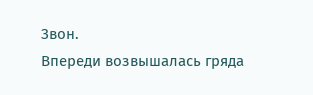Звон.
Впереди возвышалась гряда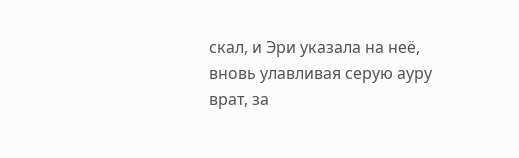скал, и Эри указала на неё, вновь улавливая серую ауру врат, за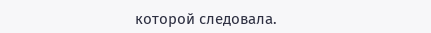которой следовала.